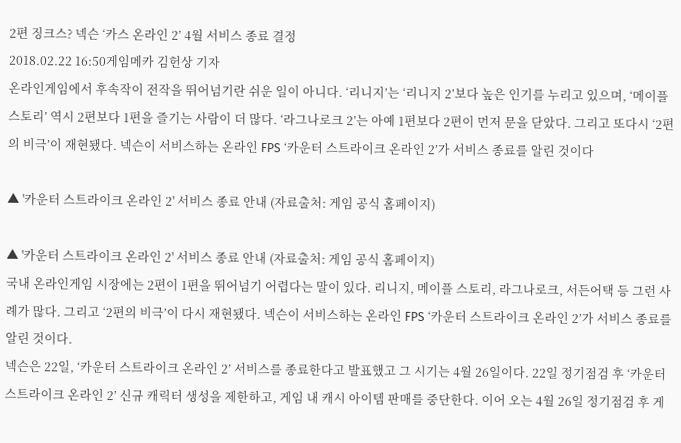2편 징크스? 넥슨 ‘카스 온라인 2’ 4월 서비스 종료 결정
2018.02.22 16:50게임메카 김헌상 기자
온라인게임에서 후속작이 전작을 뛰어넘기란 쉬운 일이 아니다. ‘리니지’는 ‘리니지 2’보다 높은 인기를 누리고 있으며, ‘메이플 스토리’ 역시 2편보다 1편을 즐기는 사람이 더 많다. ‘라그나로크 2’는 아예 1편보다 2편이 먼저 문을 닫았다. 그리고 또다시 ‘2편의 비극’이 재현됐다. 넥슨이 서비스하는 온라인 FPS ‘카운터 스트라이크 온라인 2’가 서비스 종료를 알린 것이다

▲ '카운터 스트라이크 온라인 2' 서비스 종료 안내 (자료출처: 게임 공식 홈페이지)

▲ '카운터 스트라이크 온라인 2' 서비스 종료 안내 (자료출처: 게임 공식 홈페이지)
국내 온라인게임 시장에는 2편이 1편을 뛰어넘기 어렵다는 말이 있다. 리니지, 메이플 스토리, 라그나로크, 서든어택 등 그런 사례가 많다. 그리고 ‘2편의 비극’이 다시 재현됐다. 넥슨이 서비스하는 온라인 FPS ‘카운터 스트라이크 온라인 2’가 서비스 종료를 알린 것이다.
넥슨은 22일, ‘카운터 스트라이크 온라인 2’ 서비스를 종료한다고 발표했고 그 시기는 4월 26일이다. 22일 정기점검 후 ‘카운터 스트라이크 온라인 2’ 신규 캐릭터 생성을 제한하고, 게임 내 캐시 아이템 판매를 중단한다. 이어 오는 4월 26일 정기점검 후 게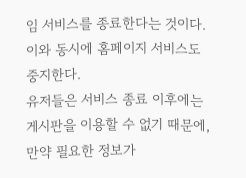임 서비스를 종료한다는 것이다. 이와 동시에 홈페이지 서비스도 중지한다.
유저들은 서비스 종료 이후에는 게시판을 이용할 수 없기 때문에, 만약 필요한 정보가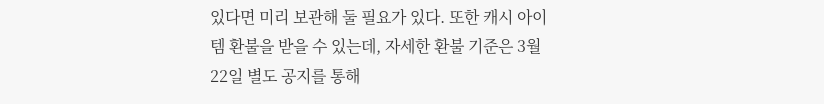있다면 미리 보관해 둘 필요가 있다. 또한 캐시 아이템 환불을 받을 수 있는데, 자세한 환불 기준은 3월 22일 별도 공지를 통해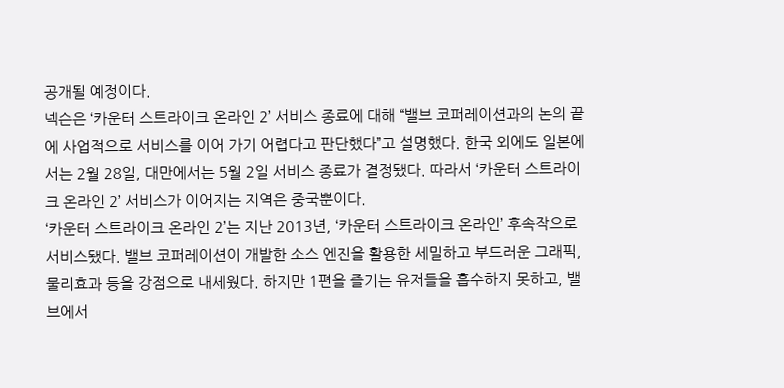공개될 예정이다.
넥슨은 ‘카운터 스트라이크 온라인 2’ 서비스 종료에 대해 “밸브 코퍼레이션과의 논의 끝에 사업적으로 서비스를 이어 가기 어렵다고 판단했다”고 설명했다. 한국 외에도 일본에서는 2월 28일, 대만에서는 5월 2일 서비스 종료가 결정됐다. 따라서 ‘카운터 스트라이크 온라인 2’ 서비스가 이어지는 지역은 중국뿐이다.
‘카운터 스트라이크 온라인 2’는 지난 2013년, ‘카운터 스트라이크 온라인’ 후속작으로 서비스됐다. 밸브 코퍼레이션이 개발한 소스 엔진을 활용한 세밀하고 부드러운 그래픽, 물리효과 등을 강점으로 내세웠다. 하지만 1편을 즐기는 유저들을 흡수하지 못하고, 밸브에서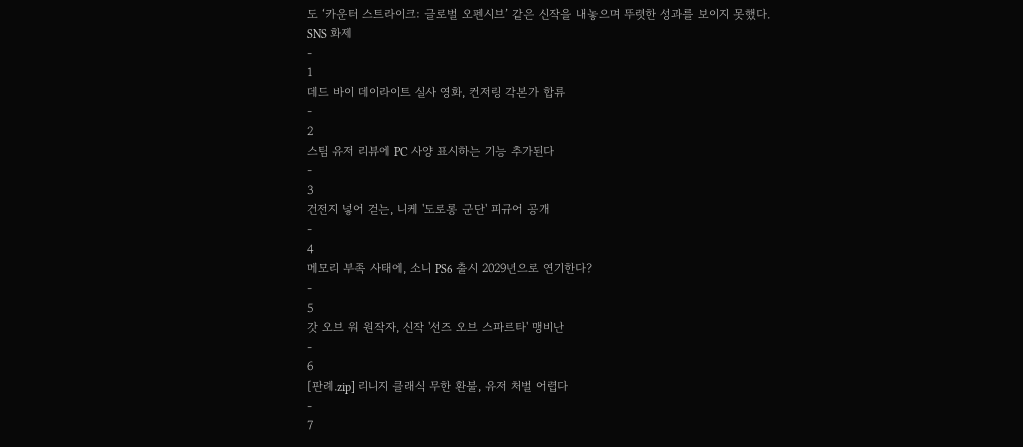도 ‘카운터 스트라이크: 글로벌 오펜시브’ 같은 신작을 내놓으며 뚜렷한 성과를 보이지 못했다.
SNS 화제
-
1
데드 바이 데이라이트 실사 영화, 컨저링 각본가 합류
-
2
스팀 유저 리뷰에 PC 사양 표시하는 기능 추가된다
-
3
건전지 넣어 걷는, 니케 '도로롱 군단' 피규어 공개
-
4
메모리 부족 사태에, 소니 PS6 출시 2029년으로 연기한다?
-
5
갓 오브 워 원작자, 신작 '선즈 오브 스파르타' 맹비난
-
6
[판례.zip] 리니지 클래식 무한 환불, 유저 처벌 어렵다
-
7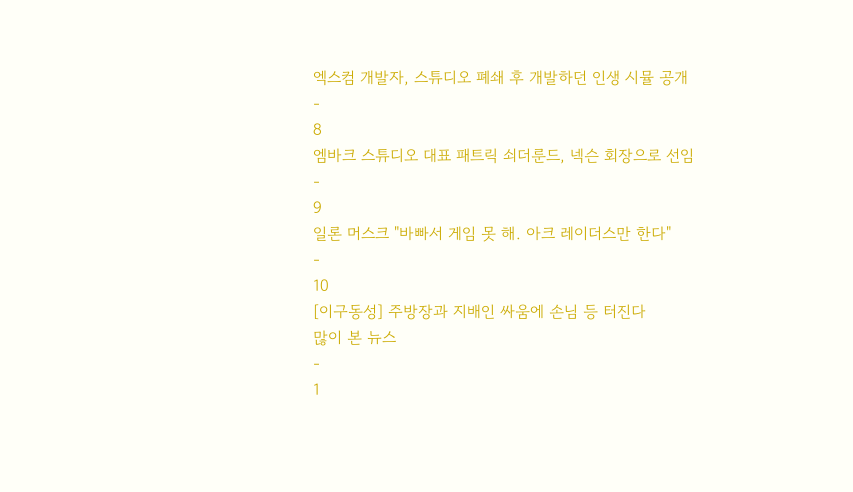엑스컴 개발자, 스튜디오 폐쇄 후 개발하던 인생 시뮬 공개
-
8
엠바크 스튜디오 대표 패트릭 쇠더룬드, 넥슨 회장으로 선임
-
9
일론 머스크 "바빠서 게임 못 해. 아크 레이더스만 한다"
-
10
[이구동성] 주방장과 지배인 싸움에 손님 등 터진다
많이 본 뉴스
-
1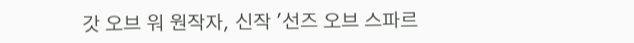갓 오브 워 원작자, 신작 '선즈 오브 스파르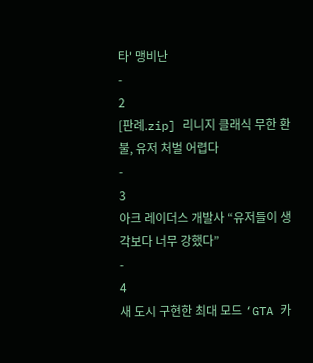타' 맹비난
-
2
[판례.zip] 리니지 클래식 무한 환불, 유저 처벌 어렵다
-
3
아크 레이더스 개발사 “유저들이 생각보다 너무 강했다”
-
4
새 도시 구현한 최대 모드 ‘GTA 카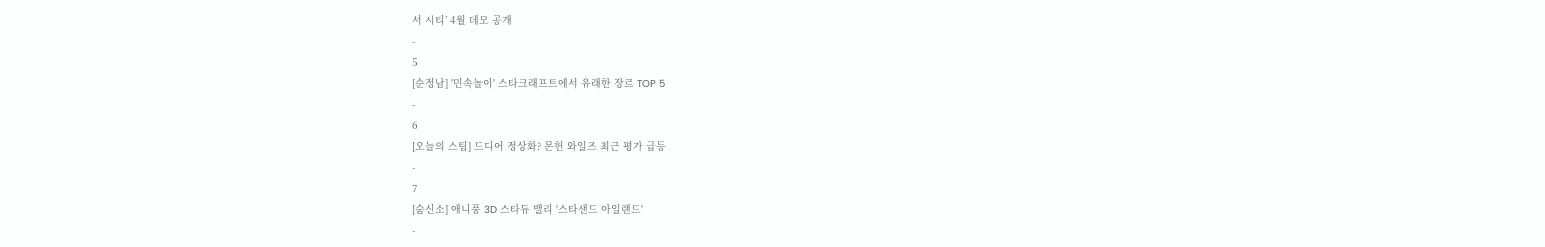서 시티’ 4월 데모 공개
-
5
[순정남] '민속놀이' 스타크래프트에서 유래한 장르 TOP 5
-
6
[오늘의 스팀] 드디어 정상화? 몬헌 와일즈 최근 평가 급등
-
7
[숨신소] 애니풍 3D 스타듀 밸리 '스타샌드 아일랜드'
-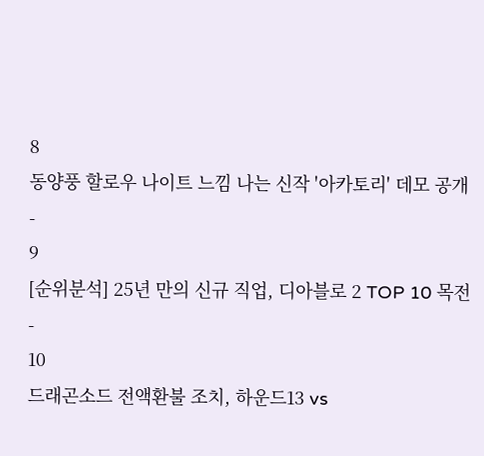8
동양풍 할로우 나이트 느낌 나는 신작 '아카토리' 데모 공개
-
9
[순위분석] 25년 만의 신규 직업, 디아블로 2 TOP 10 목전
-
10
드래곤소드 전액환불 조치, 하운드13 vs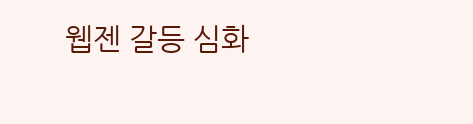웹젠 갈등 심화